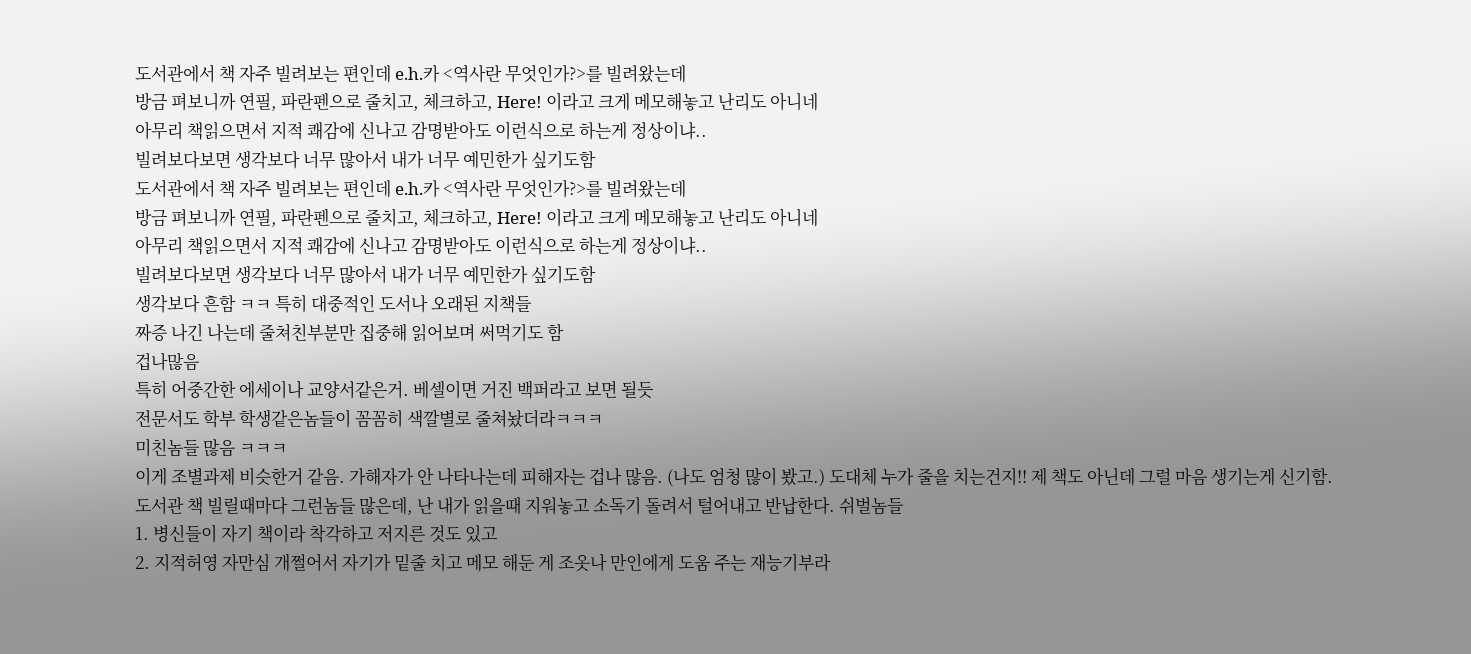도서관에서 책 자주 빌려보는 편인데 e.h.카 <역사란 무엇인가?>를 빌려왔는데
방금 펴보니까 연필, 파란펜으로 줄치고, 체크하고, Here! 이라고 크게 메모해놓고 난리도 아니네
아무리 책읽으면서 지적 쾌감에 신나고 감명받아도 이런식으로 하는게 정상이냐..
빌려보다보면 생각보다 너무 많아서 내가 너무 예민한가 싶기도함
도서관에서 책 자주 빌려보는 편인데 e.h.카 <역사란 무엇인가?>를 빌려왔는데
방금 펴보니까 연필, 파란펜으로 줄치고, 체크하고, Here! 이라고 크게 메모해놓고 난리도 아니네
아무리 책읽으면서 지적 쾌감에 신나고 감명받아도 이런식으로 하는게 정상이냐..
빌려보다보면 생각보다 너무 많아서 내가 너무 예민한가 싶기도함
생각보다 흔함 ㅋㅋ 특히 대중적인 도서나 오래된 지책들
짜증 나긴 나는데 줄쳐친부분만 집중해 읽어보며 써먹기도 함
겁나많음
특히 어중간한 에세이나 교양서같은거. 베셀이면 거진 백퍼라고 보면 될듯
전문서도 학부 학생같은놈들이 꼼꼼히 색깔별로 줄쳐놨더라ㅋㅋㅋ
미친놈들 많음 ㅋㅋㅋ
이게 조별과제 비슷한거 같음. 가해자가 안 나타나는데 피해자는 겁나 많음. (나도 엄청 많이 봤고.) 도대체 누가 줄을 치는건지!! 제 책도 아닌데 그럴 마음 생기는게 신기함.
도서관 책 빌릴때마다 그런놈들 많은데, 난 내가 읽을때 지워놓고 소독기 돌려서 털어내고 반납한다. 쉬벌놈들
1. 병신들이 자기 책이라 착각하고 저지른 것도 있고
2. 지적허영 자만심 개쩔어서 자기가 밑줄 치고 메모 해둔 게 조옷나 만인에게 도움 주는 재능기부라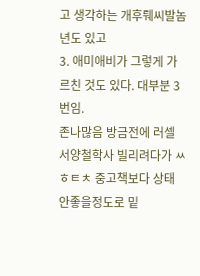고 생각하는 개후뤠씨발놈년도 있고
3. 애미애비가 그렇게 가르친 것도 있다. 대부분 3번임.
존나많음 방금전에 러셀 서양철학사 빌리려다가 ㅆㅎㅌㅊ 중고책보다 상태 안좋을정도로 밑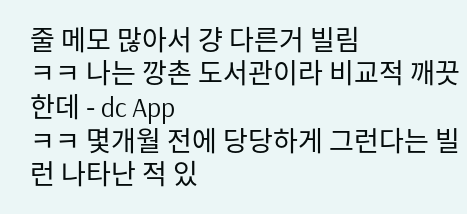줄 메모 많아서 걍 다른거 빌림
ㅋㅋ 나는 깡촌 도서관이라 비교적 깨끗한데 - dc App
ㅋㅋ 몇개월 전에 당당하게 그런다는 빌런 나타난 적 있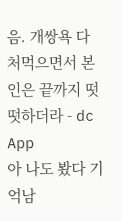음. 개쌍욕 다 처먹으면서 본인은 끝까지 떳떳하더라 - dc App
아 나도 봤다 기억남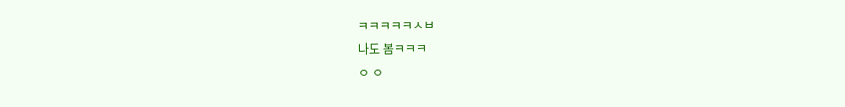ㅋㅋㅋㅋㅋㅅㅂ
나도 봄ㅋㅋㅋ
ㅇ ㅇ